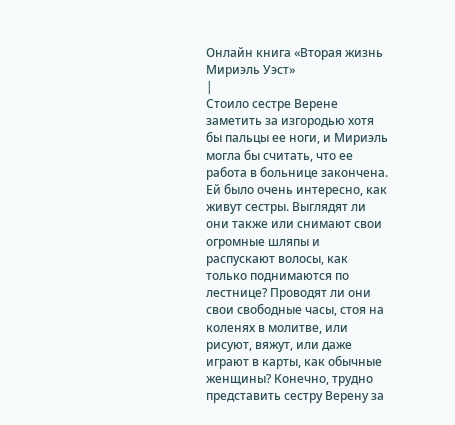Онлайн книга «Вторая жизнь Мириэль Уэст»
|
Стоило сестре Верене заметить за изгородью хотя бы пальцы ее ноги, и Мириэль могла бы считать, что ее работа в больнице закончена. Ей было очень интересно, как живут сестры. Выглядят ли они также или снимают свои огромные шляпы и распускают волосы, как только поднимаются по лестнице? Проводят ли они свои свободные часы, стоя на коленях в молитве, или рисуют, вяжут, или даже играют в карты, как обычные женщины? Конечно, трудно представить сестру Верену за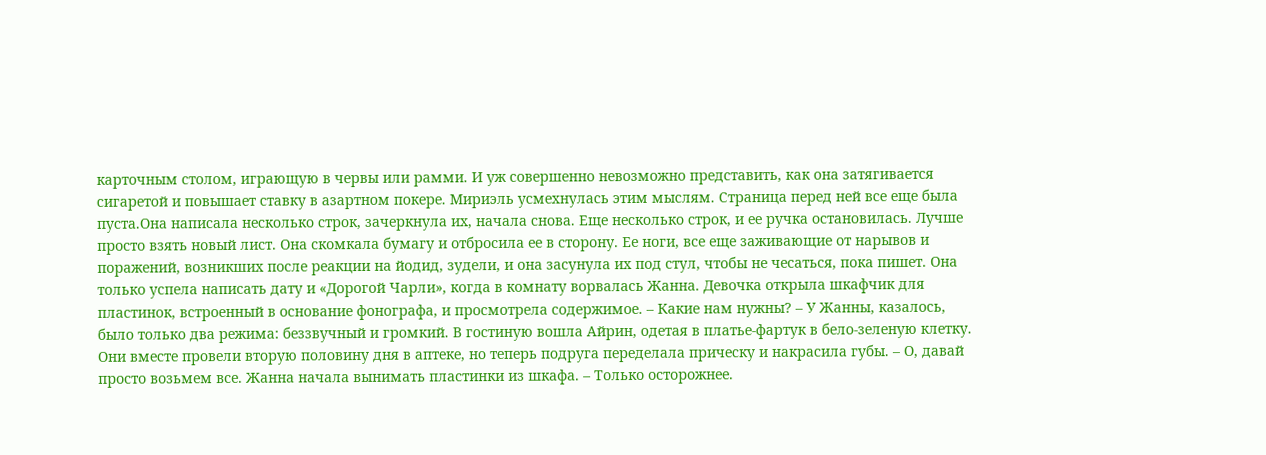карточным столом, играющую в червы или рамми. И уж совершенно невозможно представить, как она затягивается сигаретой и повышает ставку в азартном покере. Мириэль усмехнулась этим мыслям. Страница перед ней все еще была пуста.Она написала несколько строк, зачеркнула их, начала снова. Еще несколько строк, и ее ручка остановилась. Лучше просто взять новый лист. Она скомкала бумагу и отбросила ее в сторону. Ее ноги, все еще заживающие от нарывов и поражений, возникших после реакции на йодид, зудели, и она засунула их под стул, чтобы не чесаться, пока пишет. Она только успела написать дату и «Дорогой Чарли», когда в комнату ворвалась Жанна. Девочка открыла шкафчик для пластинок, встроенный в основание фонографа, и просмотрела содержимое. – Какие нам нужны? – У Жанны, казалось, было только два режима: беззвучный и громкий. В гостиную вошла Айрин, одетая в платье-фартук в бело-зеленую клетку. Они вместе провели вторую половину дня в аптеке, но теперь подруга переделала прическу и накрасила губы. – О, давай просто возьмем все. Жанна начала вынимать пластинки из шкафа. – Только осторожнее.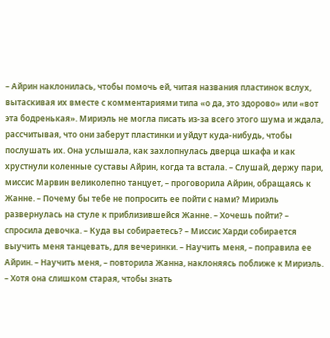– Айрин наклонилась, чтобы помочь ей, читая названия пластинок вслух, вытаскивая их вместе с комментариями типа «о да, это здорово» или «вот эта бодренькая». Мириэль не могла писать из-за всего этого шума и ждала, рассчитывая, что они заберут пластинки и уйдут куда-нибудь, чтобы послушать их. Она услышала, как захлопнулась дверца шкафа и как хрустнули коленные суставы Айрин, когда та встала. – Слушай, держу пари, миссис Марвин великолепно танцует, – проговорила Айрин, обращаясь к Жанне. – Почему бы тебе не попросить ее пойти с нами? Мириэль развернулась на стуле к приблизившейся Жанне. – Хочешь пойти? – спросила девочка. – Куда вы собираетесь? – Миссис Харди собирается выучить меня танцевать, для вечеринки. – Научить меня, – поправила ее Айрин. – Научить меня, – повторила Жанна, наклоняясь поближе к Мириэль. – Хотя она слишком старая, чтобы знать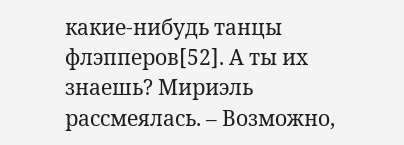какие-нибудь танцы флэпперов[52]. А ты их знаешь? Мириэль рассмеялась. – Возможно,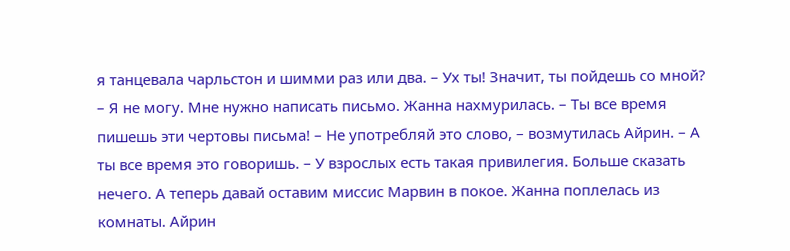я танцевала чарльстон и шимми раз или два. – Ух ты! Значит, ты пойдешь со мной? – Я не могу. Мне нужно написать письмо. Жанна нахмурилась. – Ты все время пишешь эти чертовы письма! – Не употребляй это слово, – возмутилась Айрин. – А ты все время это говоришь. – У взрослых есть такая привилегия. Больше сказать нечего. А теперь давай оставим миссис Марвин в покое. Жанна поплелась из комнаты. Айрин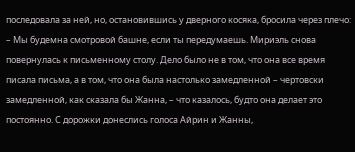последовала за ней, но, остановившись у дверного косяка, бросила через плечо: – Мы будемна смотровой башне, если ты передумаешь. Мириэль снова повернулась к письменному столу. Дело было не в том, что она все время писала письма, а в том, что она была настолько замедленной – чертовски замедленной, как сказала бы Жанна, – что казалось, будто она делает это постоянно. С дорожки донеслись голоса Айрин и Жанны,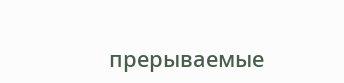прерываемые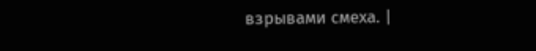взрывами смеха. |